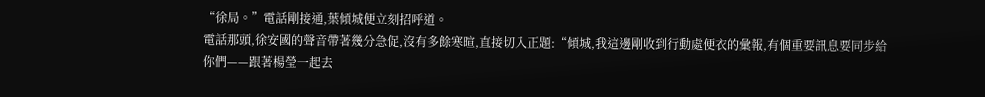“徐局。”電話剛接通,葉傾城便立刻招呼道。
電話那頭,徐安國的聲音帶著幾分急促,沒有多餘寒暄,直接切入正題:“傾城,我這邊剛收到行動處便衣的彙報,有個重要訊息要同步給你們——跟著楊瑩一起去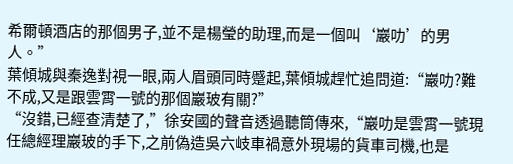希爾頓酒店的那個男子,並不是楊瑩的助理,而是一個叫‘巖叻’的男人。”
葉傾城與秦逸對視一眼,兩人眉頭同時蹙起,葉傾城趕忙追問道:“巖叻?難不成,又是跟雲霄一號的那個巖玻有關?”
“沒錯,已經查清楚了,”徐安國的聲音透過聽筒傳來,“巖叻是雲霄一號現任總經理巖玻的手下,之前偽造吳六岐車禍意外現場的貨車司機,也是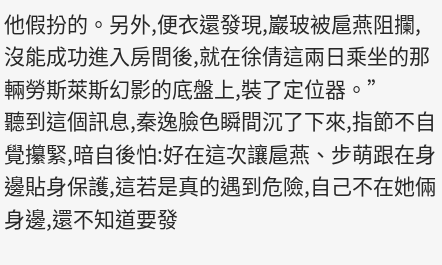他假扮的。另外,便衣還發現,巖玻被扈燕阻攔,沒能成功進入房間後,就在徐倩這兩日乘坐的那輛勞斯萊斯幻影的底盤上,裝了定位器。”
聽到這個訊息,秦逸臉色瞬間沉了下來,指節不自覺攥緊,暗自後怕:好在這次讓扈燕、步萌跟在身邊貼身保護,這若是真的遇到危險,自己不在她倆身邊,還不知道要發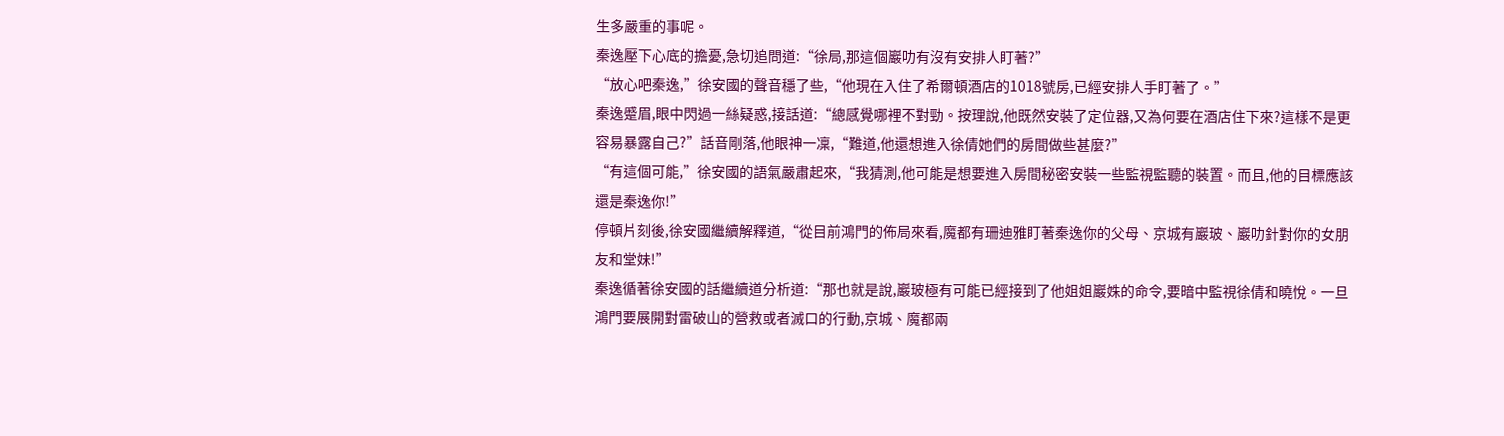生多嚴重的事呢。
秦逸壓下心底的擔憂,急切追問道:“徐局,那這個巖叻有沒有安排人盯著?”
“放心吧秦逸,”徐安國的聲音穩了些,“他現在入住了希爾頓酒店的1018號房,已經安排人手盯著了。”
秦逸蹙眉,眼中閃過一絲疑惑,接話道:“總感覺哪裡不對勁。按理說,他既然安裝了定位器,又為何要在酒店住下來?這樣不是更容易暴露自己?”話音剛落,他眼神一凜,“難道,他還想進入徐倩她們的房間做些甚麼?”
“有這個可能,”徐安國的語氣嚴肅起來,“我猜測,他可能是想要進入房間秘密安裝一些監視監聽的裝置。而且,他的目標應該還是秦逸你!”
停頓片刻後,徐安國繼續解釋道,“從目前鴻門的佈局來看,魔都有珊迪雅盯著秦逸你的父母、京城有巖玻、巖叻針對你的女朋友和堂妹!”
秦逸循著徐安國的話繼續道分析道:“那也就是說,巖玻極有可能已經接到了他姐姐巖姝的命令,要暗中監視徐倩和曉悅。一旦鴻門要展開對雷破山的營救或者滅口的行動,京城、魔都兩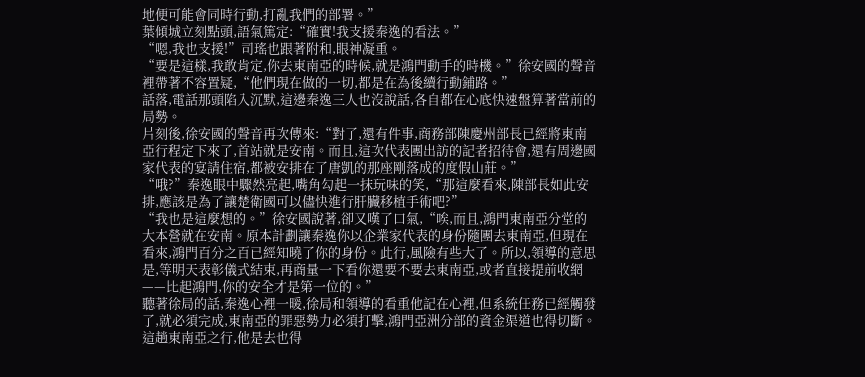地便可能會同時行動,打亂我們的部署。”
葉傾城立刻點頭,語氣篤定:“確實!我支援秦逸的看法。”
“嗯,我也支援!”司瑤也跟著附和,眼神凝重。
“要是這樣,我敢肯定,你去東南亞的時候,就是鴻門動手的時機。”徐安國的聲音裡帶著不容置疑,“他們現在做的一切,都是在為後續行動鋪路。”
話落,電話那頭陷入沉默,這邊秦逸三人也沒說話,各自都在心底快速盤算著當前的局勢。
片刻後,徐安國的聲音再次傳來:“對了,還有件事,商務部陳慶州部長已經將東南亞行程定下來了,首站就是安南。而且,這次代表團出訪的記者招待會,還有周邊國家代表的宴請住宿,都被安排在了唐凱的那座剛落成的度假山莊。”
“哦?”秦逸眼中驟然亮起,嘴角勾起一抹玩味的笑,“那這麼看來,陳部長如此安排,應該是為了讓楚衛國可以儘快進行肝臟移植手術吧?”
“我也是這麼想的。”徐安國說著,卻又嘆了口氣,“唉,而且,鴻門東南亞分堂的大本營就在安南。原本計劃讓秦逸你以企業家代表的身份隨團去東南亞,但現在看來,鴻門百分之百已經知曉了你的身份。此行,風險有些大了。所以,領導的意思是,等明天表彰儀式結束,再商量一下看你還要不要去東南亞,或者直接提前收網——比起鴻門,你的安全才是第一位的。”
聽著徐局的話,秦逸心裡一暖,徐局和領導的看重他記在心裡,但系統任務已經觸發了,就必須完成,東南亞的罪惡勢力必須打擊,鴻門亞洲分部的資金渠道也得切斷。
這趟東南亞之行,他是去也得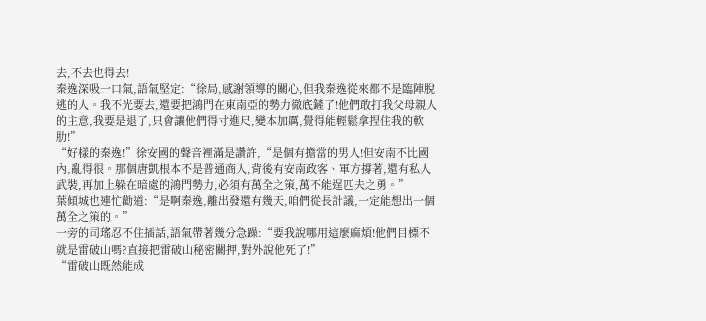去,不去也得去!
秦逸深吸一口氣,語氣堅定:“徐局,感謝領導的關心,但我秦逸從來都不是臨陣脫逃的人。我不光要去,還要把鴻門在東南亞的勢力徹底鏟了!他們敢打我父母親人的主意,我要是退了,只會讓他們得寸進尺,變本加厲,覺得能輕鬆拿捏住我的軟肋!”
“好樣的秦逸!”徐安國的聲音裡滿是讚許,“是個有擔當的男人!但安南不比國內,亂得很。那個唐凱根本不是普通商人,背後有安南政客、軍方撐著,還有私人武裝,再加上躲在暗處的鴻門勢力,必須有萬全之策,萬不能逞匹夫之勇。”
葉傾城也連忙勸道:“是啊秦逸,離出發還有幾天,咱們從長計議,一定能想出一個萬全之策的。”
一旁的司瑤忍不住插話,語氣帶著幾分急躁:“要我說哪用這麼麻煩!他們目標不就是雷破山嗎?直接把雷破山秘密關押,對外說他死了!”
“雷破山既然能成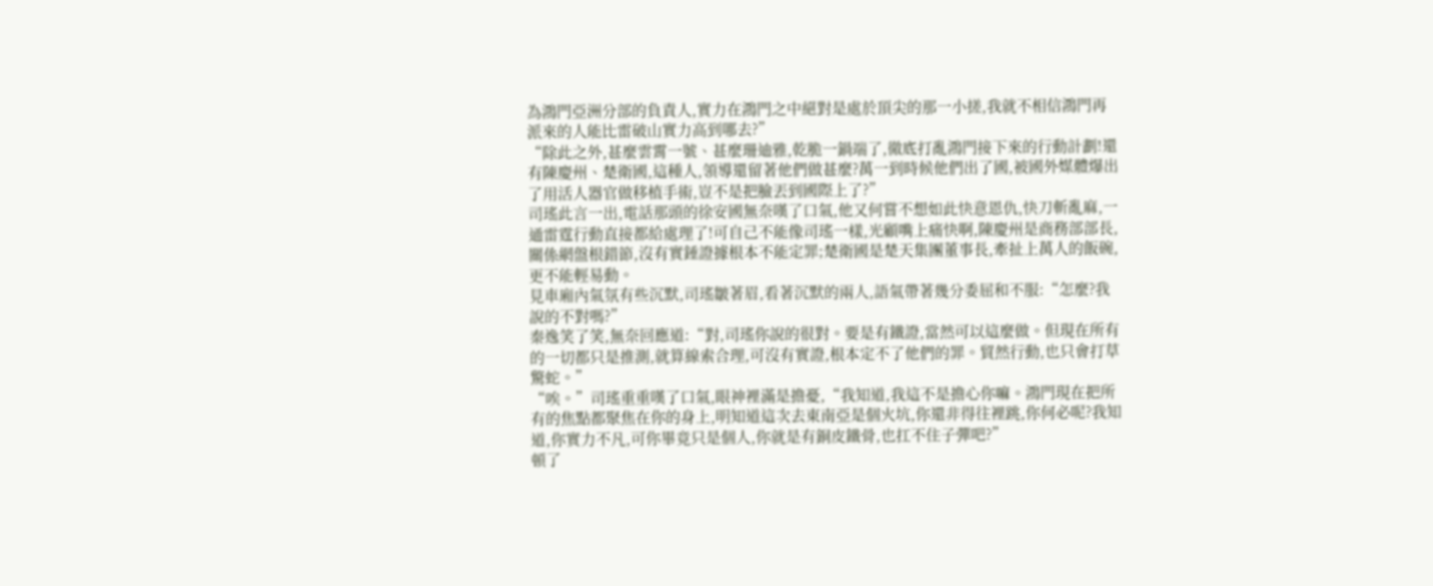為鴻門亞洲分部的負責人,實力在鴻門之中絕對是處於頂尖的那一小搓,我就不相信鴻門再派來的人能比雷破山實力高到哪去?”
“除此之外,甚麼雲霄一號、甚麼珊迪雅,乾脆一鍋端了,徹底打亂鴻門接下來的行動計劃!還有陳慶州、楚衛國,這種人,領導還留著他們做甚麼?萬一到時候他們出了國,被國外媒體爆出了用活人器官做移植手術,豈不是把臉丟到國際上了?”
司瑤此言一出,電話那頭的徐安國無奈嘆了口氣,他又何嘗不想如此快意恩仇,快刀斬亂麻,一通雷霆行動直接都給處理了!可自己不能像司瑤一樣,光顧嘴上痛快啊,陳慶州是商務部部長,關係網盤根錯節,沒有實錘證據根本不能定罪;楚衛國是楚天集團董事長,牽扯上萬人的飯碗,更不能輕易動。
見車廂內氣氛有些沉默,司瑤皺著眉,看著沉默的兩人,語氣帶著幾分委屈和不服:“怎麼?我說的不對嗎?”
秦逸笑了笑,無奈回應道:“對,司瑤你說的很對。要是有鐵證,當然可以這麼做。但現在所有的一切都只是推測,就算線索合理,可沒有實證,根本定不了他們的罪。貿然行動,也只會打草驚蛇。”
“唉。”司瑤重重嘆了口氣,眼神裡滿是擔憂,“我知道,我這不是擔心你嘛。鴻門現在把所有的焦點都聚焦在你的身上,明知道這次去東南亞是個火坑,你還非得往裡跳,你何必呢?我知道,你實力不凡,可你畢竟只是個人,你就是有銅皮鐵骨,也扛不住子彈吧?”
頓了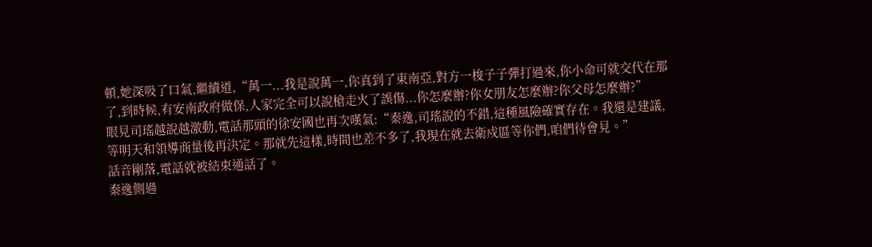頓,她深吸了口氣,繼續道,“萬一...我是說萬一,你真到了東南亞,對方一梭子子彈打過來,你小命可就交代在那了,到時候,有安南政府做保,人家完全可以說槍走火了誤傷...你怎麼辦?你女朋友怎麼辦?你父母怎麼辦?”
眼見司瑤越說越激動,電話那頭的徐安國也再次嘆氣:“秦逸,司瑤說的不錯,這種風險確實存在。我還是建議,等明天和領導商量後再決定。那就先這樣,時間也差不多了,我現在就去衛戍區等你們,咱們待會見。”
話音剛落,電話就被結束通話了。
秦逸側過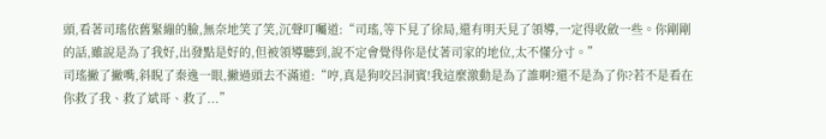頭,看著司瑤依舊緊繃的臉,無奈地笑了笑,沉聲叮囑道:“司瑤,等下見了徐局,還有明天見了領導,一定得收斂一些。你剛剛的話,雖說是為了我好,出發點是好的,但被領導聽到,說不定會覺得你是仗著司家的地位,太不懂分寸。”
司瑤撇了撇嘴,斜睨了秦逸一眼,撇過頭去不滿道:“哼,真是狗咬呂洞賓!我這麼激動是為了誰啊?還不是為了你?若不是看在你救了我、救了斌哥、救了...”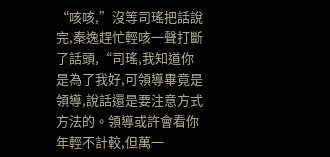“咳咳,”沒等司瑤把話說完,秦逸趕忙輕咳一聲打斷了話頭,“司瑤,我知道你是為了我好,可領導畢竟是領導,說話還是要注意方式方法的。領導或許會看你年輕不計較,但萬一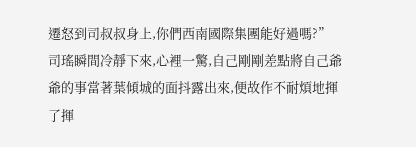遷怒到司叔叔身上,你們西南國際集團能好過嗎?”
司瑤瞬間冷靜下來,心裡一驚,自己剛剛差點將自己爺爺的事當著葉傾城的面抖露出來,便故作不耐煩地揮了揮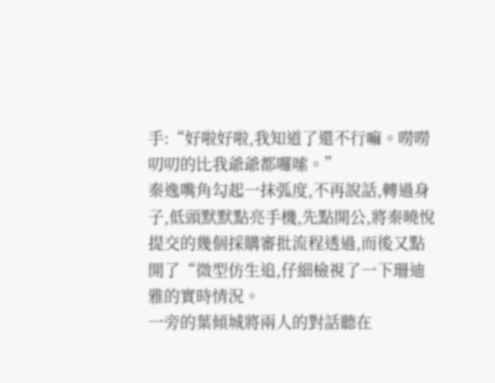手:“好啦好啦,我知道了還不行嘛。嘮嘮叨叨的比我爺爺都囉嗦。”
秦逸嘴角勾起一抹弧度,不再說話,轉過身子,低頭默默點亮手機,先點開公,將秦曉悅提交的幾個採購審批流程透過,而後又點開了“微型仿生追,仔細檢視了一下珊迪雅的實時情況。
一旁的葉傾城將兩人的對話聽在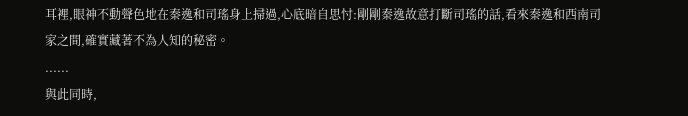耳裡,眼神不動聲色地在秦逸和司瑤身上掃過,心底暗自思忖:剛剛秦逸故意打斷司瑤的話,看來秦逸和西南司家之間,確實藏著不為人知的秘密。
......
與此同時,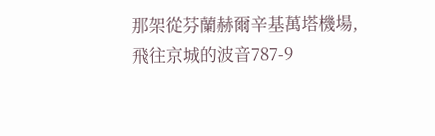那架從芬蘭赫爾辛基萬塔機場,飛往京城的波音787-9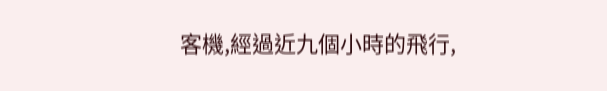客機,經過近九個小時的飛行,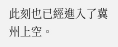此刻也已經進入了冀州上空。